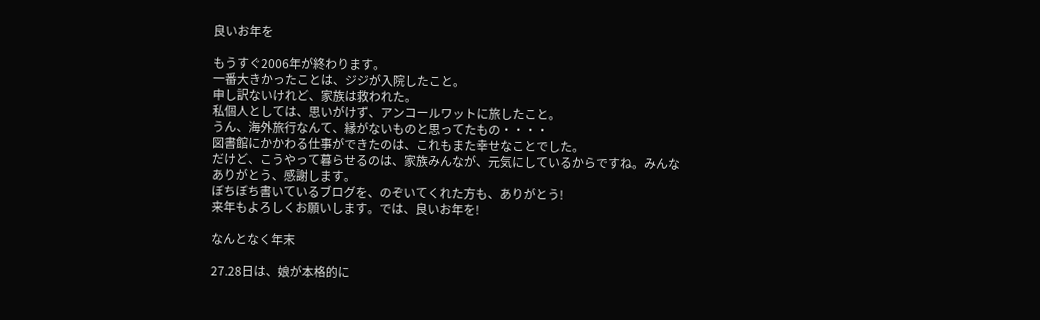良いお年を

もうすぐ2006年が終わります。
一番大きかったことは、ジジが入院したこと。
申し訳ないけれど、家族は救われた。
私個人としては、思いがけず、アンコールワットに旅したこと。
うん、海外旅行なんて、縁がないものと思ってたもの・・・・
図書館にかかわる仕事ができたのは、これもまた幸せなことでした。
だけど、こうやって暮らせるのは、家族みんなが、元気にしているからですね。みんなありがとう、感謝します。
ぼちぼち書いているブログを、のぞいてくれた方も、ありがとう!
来年もよろしくお願いします。では、良いお年を!

なんとなく年末

27.28日は、娘が本格的に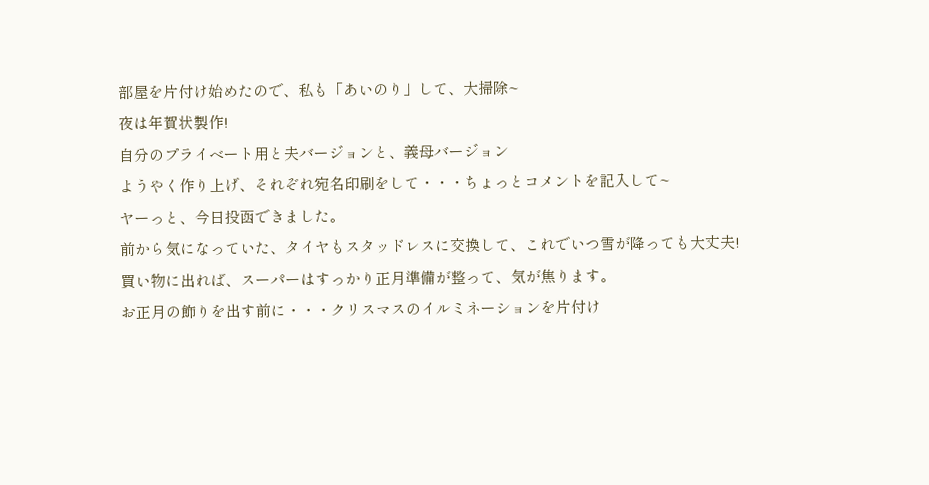部屋を片付け始めたので、私も「あいのり」して、大掃除~
夜は年賀状製作!
自分のプライベート用と夫バージョンと、義母バージョン
ようやく作り上げ、それぞれ宛名印刷をして・・・ちょっとコメントを記入して~
ヤーっと、今日投函できました。
前から気になっていた、タイヤもスタッドレスに交換して、これでいつ雪が降っても大丈夫!
買い物に出れば、スーパーはすっかり正月準備が整って、気が焦ります。
お正月の飾りを出す前に・・・クリスマスのイルミネーションを片付け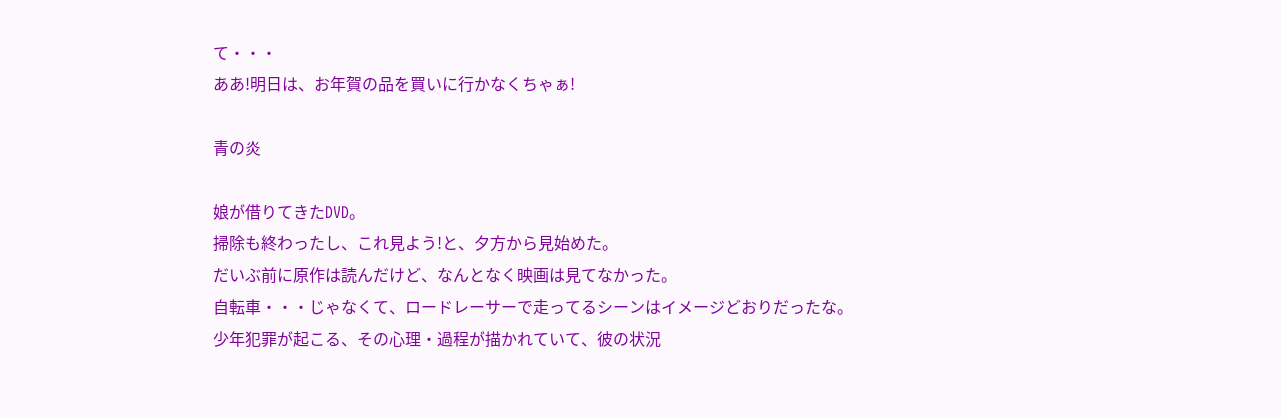て・・・
ああ!明日は、お年賀の品を買いに行かなくちゃぁ!

青の炎

娘が借りてきたDVD。
掃除も終わったし、これ見よう!と、夕方から見始めた。
だいぶ前に原作は読んだけど、なんとなく映画は見てなかった。
自転車・・・じゃなくて、ロードレーサーで走ってるシーンはイメージどおりだったな。
少年犯罪が起こる、その心理・過程が描かれていて、彼の状況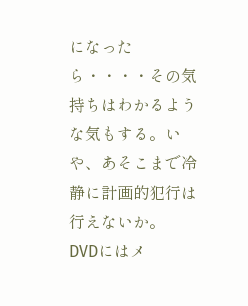になったら・・・・その気持ちはわかるような気もする。いや、あそこまで冷静に計画的犯行は行えないか。
DVDにはメ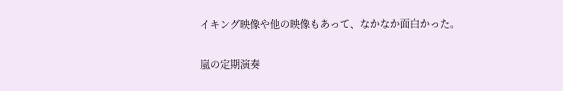イキング映像や他の映像もあって、なかなか面白かった。

嵐の定期演奏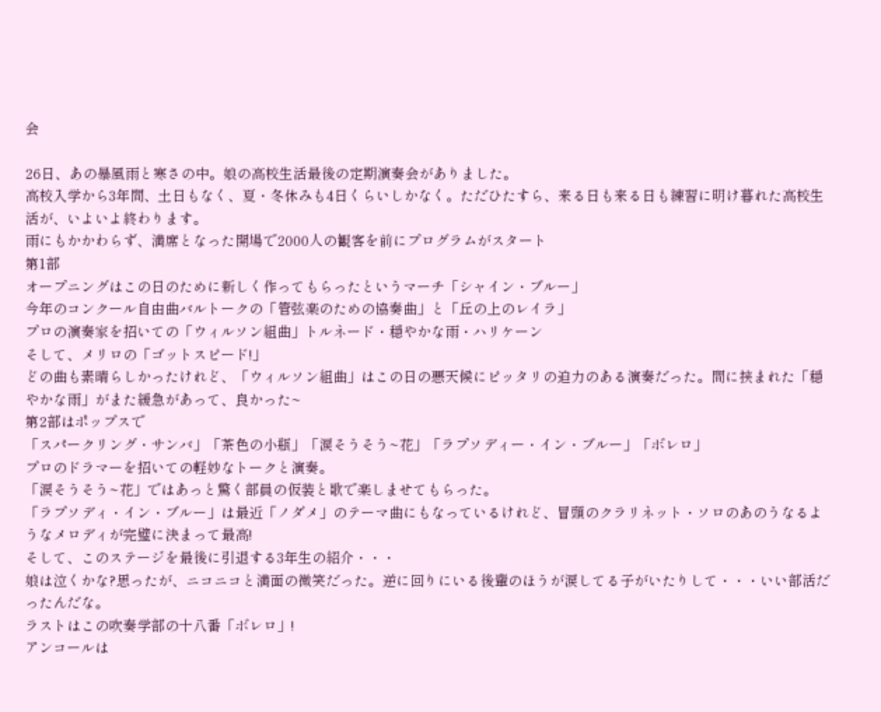会

26日、あの暴風雨と寒さの中。娘の高校生活最後の定期演奏会がありました。
高校入学から3年間、土日もなく、夏・冬休みも4日くらいしかなく。ただひたすら、来る日も来る日も練習に明け暮れた高校生活が、いよいよ終わります。
雨にもかかわらず、満席となった開場で2000人の観客を前にプログラムがスタート
第1部
オープニングはこの日のために新しく作ってもらったというマーチ「シャイン・ブルー」
今年のコンクール自由曲バルトークの「管弦楽のための協奏曲」と「丘の上のレイラ」
プロの演奏家を招いての「ウィルソン組曲」トルネード・穏やかな雨・ハリケーン
そして、メリロの「ゴットスピード!」
どの曲も素晴らしかったけれど、「ウィルソン組曲」はこの日の悪天候にピッタリの迫力のある演奏だった。間に挟まれた「穏やかな雨」がまた緩急があって、良かった~
第2部はポップスで
「スパークリング・サンバ」「茶色の小瓶」「涙そうそう~花」「ラプソディー・イン・ブルー」「ボレロ」
プロのドラマーを招いての軽妙なトークと演奏。
「涙そうそう~花」ではあっと驚く部員の仮装と歌で楽しませてもらった。
「ラプソディ・イン・ブルー」は最近「ノダメ」のテーマ曲にもなっているけれど、冒頭のクラリネット・ソロのあのうなるようなメロディが完璧に決まって最高!
そして、このステージを最後に引退する3年生の紹介・・・
娘は泣くかな?思ったが、ニコニコと満面の微笑だった。逆に回りにいる後輩のほうが涙してる子がいたりして・・・いい部活だったんだな。
ラストはこの吹奏学部の十八番「ボレロ」!
アンコールは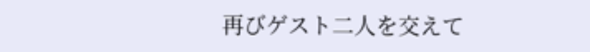再びゲスト二人を交えて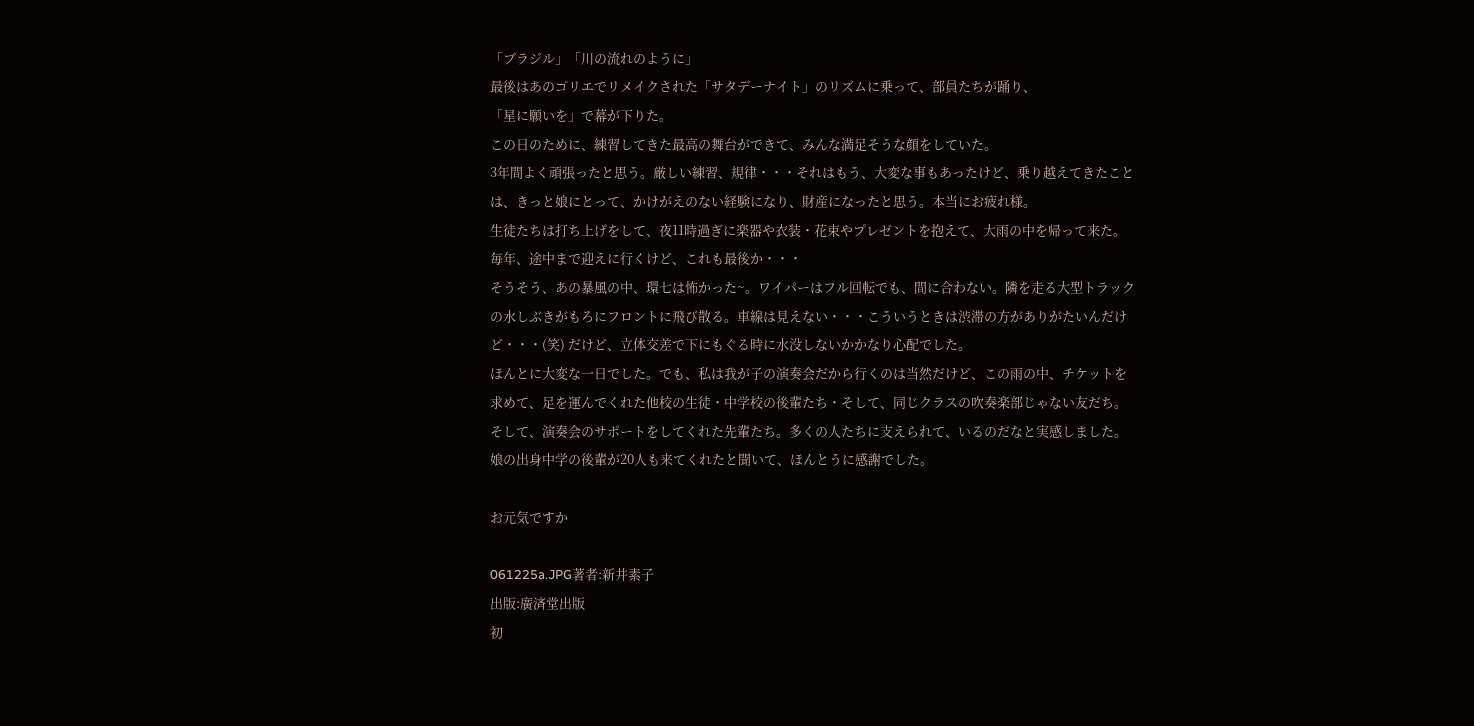「ブラジル」「川の流れのように」
最後はあのゴリエでリメイクされた「サタデーナイト」のリズムに乗って、部員たちが踊り、
「星に願いを」で幕が下りた。
この日のために、練習してきた最高の舞台ができて、みんな満足そうな顔をしていた。
3年間よく頑張ったと思う。厳しい練習、規律・・・それはもう、大変な事もあったけど、乗り越えてきたことは、きっと娘にとって、かけがえのない経験になり、財産になったと思う。本当にお疲れ様。
生徒たちは打ち上げをして、夜11時過ぎに楽器や衣装・花束やプレゼントを抱えて、大雨の中を帰って来た。毎年、途中まで迎えに行くけど、これも最後か・・・
そうそう、あの暴風の中、環七は怖かった~。ワイパーはフル回転でも、間に合わない。隣を走る大型トラックの水しぶきがもろにフロントに飛び散る。車線は見えない・・・こういうときは渋滞の方がありがたいんだけど・・・(笑) だけど、立体交差で下にもぐる時に水没しないかかなり心配でした。
ほんとに大変な一日でした。でも、私は我が子の演奏会だから行くのは当然だけど、この雨の中、チケットを求めて、足を運んでくれた他校の生徒・中学校の後輩たち・そして、同じクラスの吹奏楽部じゃない友だち。そして、演奏会のサポートをしてくれた先輩たち。多くの人たちに支えられて、いるのだなと実感しました。
娘の出身中学の後輩が20人も来てくれたと聞いて、ほんとうに感謝でした。

お元気ですか

061225a.JPG著者:新井素子
出版:廣済堂出版
初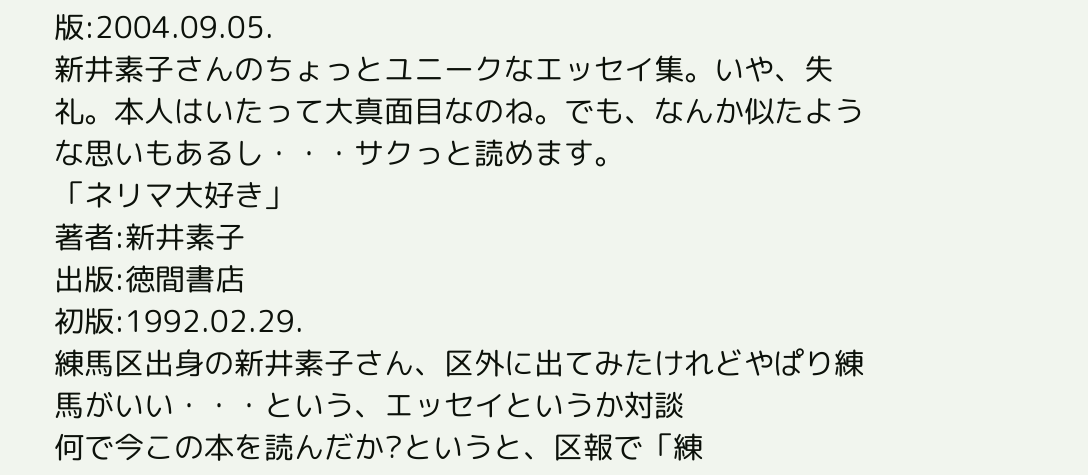版:2004.09.05.
新井素子さんのちょっとユニークなエッセイ集。いや、失礼。本人はいたって大真面目なのね。でも、なんか似たような思いもあるし・・・サクっと読めます。
「ネリマ大好き」
著者:新井素子
出版:徳間書店
初版:1992.02.29.
練馬区出身の新井素子さん、区外に出てみたけれどやぱり練馬がいい・・・という、エッセイというか対談
何で今この本を読んだか?というと、区報で「練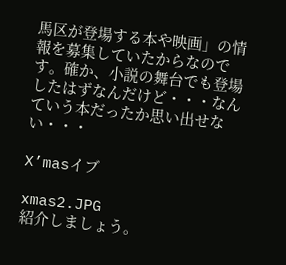馬区が登場する本や映画」の情報を募集していたからなのです。確か、小説の舞台でも登場したはずなんだけど・・・なんていう本だったか思い出せない・・・

X’masイブ

xmas2.JPG
紹介しましょう。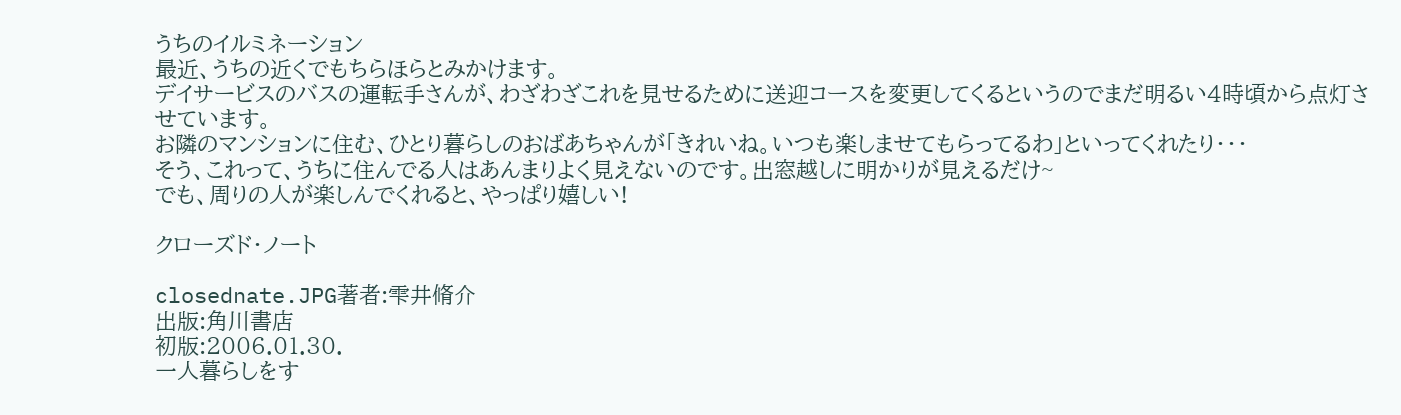うちのイルミネーション
最近、うちの近くでもちらほらとみかけます。
デイサービスのバスの運転手さんが、わざわざこれを見せるために送迎コースを変更してくるというのでまだ明るい4時頃から点灯させています。
お隣のマンションに住む、ひとり暮らしのおばあちゃんが「きれいね。いつも楽しませてもらってるわ」といってくれたり・・・
そう、これって、うちに住んでる人はあんまりよく見えないのです。出窓越しに明かりが見えるだけ~
でも、周りの人が楽しんでくれると、やっぱり嬉しい!

クローズド・ノート

closednate.JPG著者:雫井脩介
出版:角川書店
初版:2006.01.30.
一人暮らしをす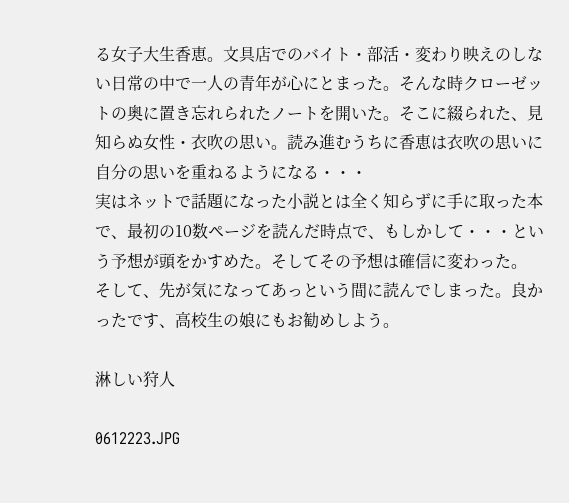る女子大生香恵。文具店でのバイト・部活・変わり映えのしない日常の中で一人の青年が心にとまった。そんな時クローゼットの奥に置き忘れられたノートを開いた。そこに綴られた、見知らぬ女性・衣吹の思い。読み進むうちに香恵は衣吹の思いに自分の思いを重ねるようになる・・・
実はネットで話題になった小説とは全く知らずに手に取った本で、最初の10数ページを読んだ時点で、もしかして・・・という予想が頭をかすめた。そしてその予想は確信に変わった。
そして、先が気になってあっという間に読んでしまった。良かったです、高校生の娘にもお勧めしよう。

淋しい狩人

0612223.JPG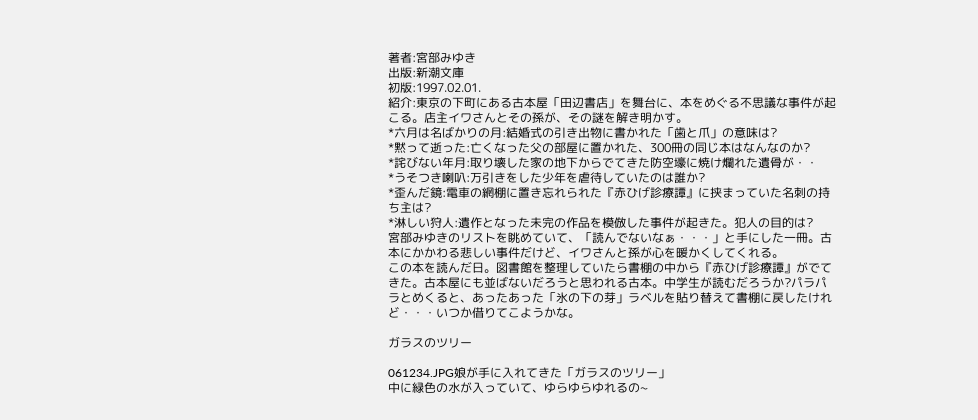著者:宮部みゆき
出版:新潮文庫
初版:1997.02.01.
紹介:東京の下町にある古本屋「田辺書店」を舞台に、本をめぐる不思議な事件が起こる。店主イワさんとその孫が、その謎を解き明かす。
*六月は名ばかりの月:結婚式の引き出物に書かれた「歯と爪」の意味は?
*黙って逝った:亡くなった父の部屋に置かれた、300冊の同じ本はなんなのか?
*詫びない年月:取り壊した家の地下からでてきた防空壕に焼け爛れた遺骨が・・
*うそつき喇叭:万引きをした少年を虐待していたのは誰か?
*歪んだ鏡:電車の網棚に置き忘れられた『赤ひげ診療譚』に挟まっていた名刺の持ち主は?
*淋しい狩人:遺作となった未完の作品を模倣した事件が起きた。犯人の目的は?
宮部みゆきのリストを眺めていて、「読んでないなぁ・・・」と手にした一冊。古本にかかわる悲しい事件だけど、イワさんと孫が心を暖かくしてくれる。
この本を読んだ日。図書館を整理していたら書棚の中から『赤ひげ診療譚』がでてきた。古本屋にも並ばないだろうと思われる古本。中学生が読むだろうか?パラパラとめくると、あったあった「氷の下の芽」ラベルを貼り替えて書棚に戻したけれど・・・いつか借りてこようかな。

ガラスのツリー

061234.JPG娘が手に入れてきた「ガラスのツリー」
中に緑色の水が入っていて、ゆらゆらゆれるの~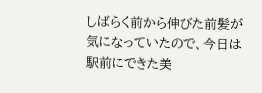しばらく前から伸びた前髪が気になっていたので、今日は駅前にできた美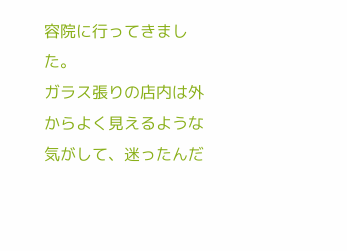容院に行ってきました。
ガラス張りの店内は外からよく見えるような気がして、迷ったんだ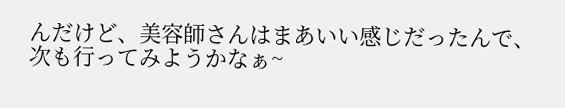んだけど、美容師さんはまあいい感じだったんで、次も行ってみようかなぁ~